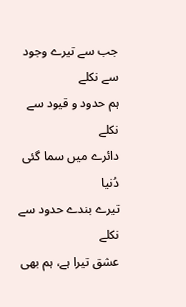جب سے تیرے وجود سے نکلے
ہم حدود و قیود سے نکلے
دائرے میں سما گئی دُنیا
تیرے بندے حدود سے نکلے
عشق تیرا ہے، ہم بھی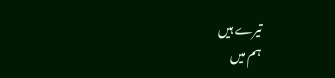تیرے ہیں
ہم میں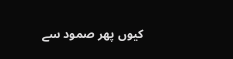کیوں پھر صمود سے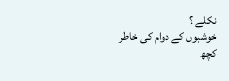نکلے ؟
خوشبوں کے دوام کی خاطر
کچھ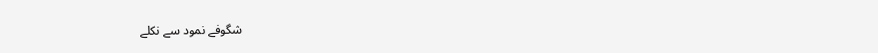شگوفے نمود سے نکلے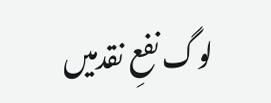لوگ نفعِ نقدمیں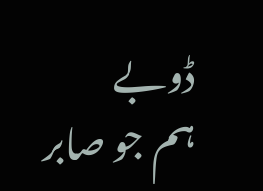ڈوبے
ہم جو صابر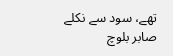تھے، سود سے نکلے
صابر بلوچ